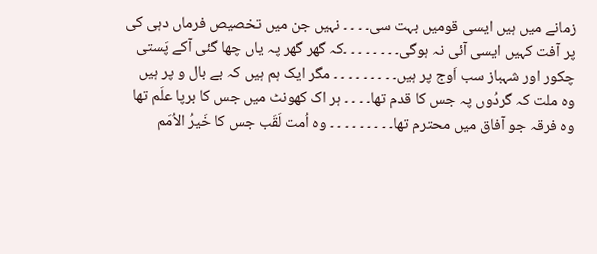زمانے میں ہیں ایسی قومیں بہت سی۔ ۔ ۔ ۔ نہیں جن میں تخصیص فرماں دہی کی
پر آفت کہیں ایسی آئی نہ ہوگی۔ ۔ ۔ ۔ ۔ ۔ ۔ ۔کہ گھر گھر پہ یاں چھا گئی آکے پَستی
چکور اور شہباز سب اَوج پر ہیں۔ ۔ ۔ ۔ ۔ ۔ ۔ ۔ ۔ مگر ایک ہم ہیں کہ بے بال و پر ہیں
وہ ملت کہ گردُوں پہ جس کا قدم تھا۔ ۔ ۔ ۔ ہر اک کھونٹ میں جس کا برپا علَم تھا
وہ فرقہ جو آفاق میں محترم تھا۔ ۔ ۔ ۔ ۔ ۔ ۔ ۔ ۔ وہ اُمت لَقَب جس کا خَیرُ الاُمَم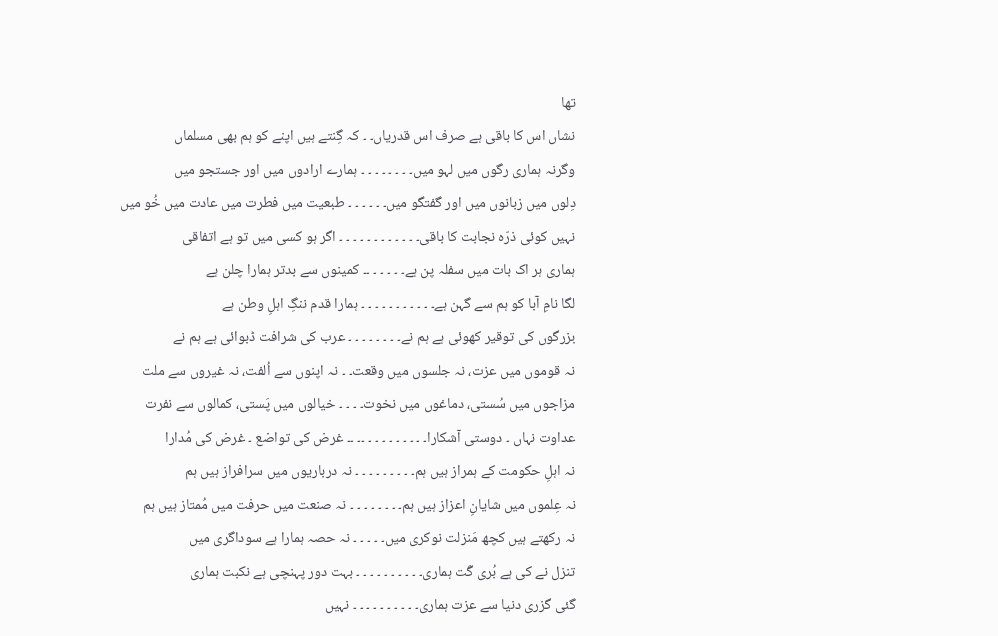تھا
نشاں اس کا باقی ہے صرف اس قدریاں۔ ۔ کہ گِنتے ہیں اپنے کو ہم بھی مسلماں
وگرنہ ہماری رگوں میں لہو میں۔ ۔ ۔ ۔ ۔ ۔ ۔ ۔ ہمارے ارادوں میں اور جستجو میں
دِلوں میں زبانوں میں اور گفتگو میں۔ ۔ ۔ ۔ ۔ ۔ طبعیت میں فطرت میں عادت میں خُو میں
نہیں کوئی ذرّہ نجابت کا باقی۔ ۔ ۔ ۔ ۔ ۔ ۔ ۔ ۔ ۔ ۔ ۔ اگر ہو کسی میں تو ہے اتفاقی
ہماری ہر اک بات میں سفلہ پن ہے۔ ۔ ۔ ۔ ۔ ۔۔ کمینوں سے بدتر ہمارا چلن ہے
لگا نامِ آبا کو ہم سے گہن ہے۔ ۔ ۔ ۔ ۔ ۔ ۔ ۔ ۔ ۔ ۔ ہمارا قدم ننگِ اہلِ وطن ہے
بزرگوں کی توقیر کھوئی ہے ہم نے۔ ۔ ۔ ۔ ۔ ۔ ۔ ۔ عرب کی شرافت ڈبوائی ہے ہم نے
نہ قوموں میں عزت، نہ جلسوں میں وقعت۔ ۔ نہ اپنوں سے اُلفت، نہ غیروں سے ملت
مزاجوں میں سُستی، دماغوں میں نخوت۔ ۔ ۔ ۔ خیالوں میں پَستی، کمالوں سے نفرت
عداوت نہاں ۔ دوستی آشکارا۔ ۔ ۔ ۔ ۔ ۔ ۔ ۔ ۔ ۔۔ ۔۔ غرض کی تواضع ۔ غرض کی مُدارا
نہ اہلِ حکومت کے ہمراز ہیں ہم۔ ۔ ۔ ۔ ۔ ۔ ۔ ۔ ۔ نہ درباریوں میں سرافراز ہیں ہم
نہ عِلموں میں شایانِ اعزاز ہیں ہم۔ ۔ ۔ ۔ ۔ ۔ ۔ ۔ نہ صنعت میں حرفت میں مُمتاز ہیں ہم
نہ رکھتے ہیں کچھ مَنزلت نوکری میں۔ ۔ ۔ ۔ ۔ نہ حصہ ہمارا ہے سوداگری میں
تنزل نے کی ہے بُری گَت ہماری۔ ۔ ۔ ۔ ۔ ۔ ۔ ۔ ۔ ۔ بہت دور پہنچی ہے نکبت ہماری
گئی گزری دنیا سے عزت ہماری۔ ۔ ۔ ۔ ۔ ۔ ۔ ۔ ۔ ۔ نہیں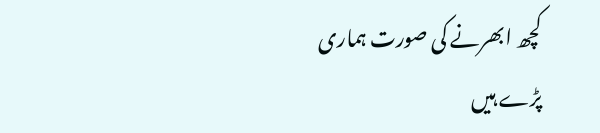کچھ ابھرنے کی صورت ہماری
پڑے ہیں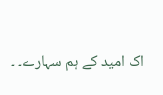اک امید کے ہم سہارے۔ ۔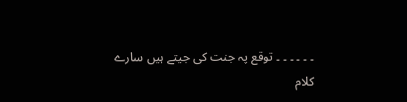۔ ۔ ۔ ۔ ۔ ۔ توقع پہ جنت کی جیتے ہیں سارے
کلام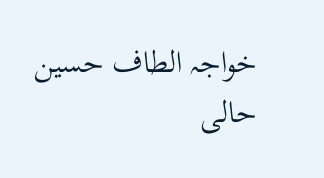خواجہ الطاف حسين حالی